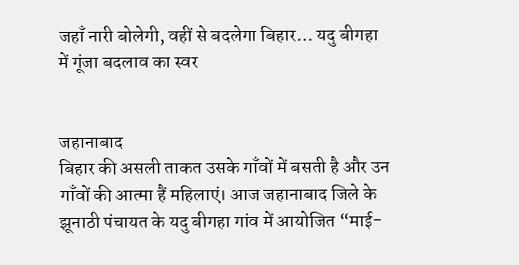जहाँ नारी बोलेगी, वहीं से बदलेगा बिहार… यदु बीगहा में गूंजा बदलाव का स्वर


जहानाबाद
बिहार की असली ताकत उसके गाँवों में बसती है और उन गाँवों की आत्मा हैं महिलाएं। आज जहानाबाद जिले के झूनाठी पंचायत के यदु बीगहा गांव में आयोजित “माई-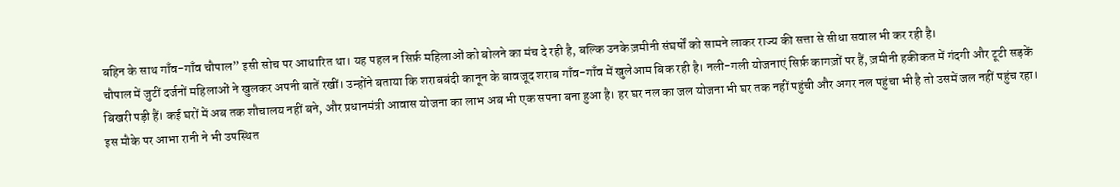बहिन के साथ गाँव-गाँव चौपाल” इसी सोच पर आधारित था। यह पहल न सिर्फ़ महिलाओं को बोलने का मंच दे रही है, बल्कि उनके ज़मीनी संघर्षों को सामने लाकर राज्य की सत्ता से सीधा सवाल भी कर रही है।
चौपाल में जुटीं दर्जनों महिलाओं ने खुलकर अपनी बातें रखीं। उन्होंने बताया कि शराबबंदी कानून के बावजूद शराब गाँव-गाँव में खुलेआम बिक रही है। नली-गली योजनाएं सिर्फ़ कागज़ों पर हैं, ज़मीनी हकीकत में गंदगी और टूटी सड़कें बिखरी पड़ी हैं। कई घरों में अब तक शौचालय नहीं बने, और प्रधानमंत्री आवास योजना का लाभ अब भी एक सपना बना हुआ है। हर घर नल का जल योजना भी घर तक नहीं पहुंची और अगर नल पहुंचा भी है तो उसमें जल नहीं पहुंच रहा।
इस मौके पर आभा रानी ने भी उपस्थित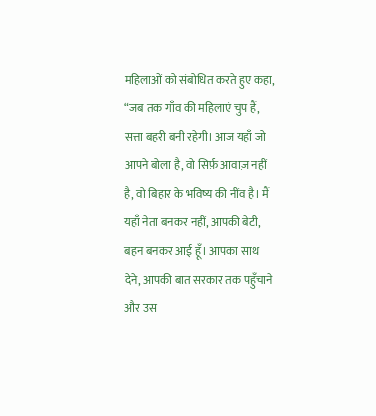महिलाओं को संबोधित करते हुए कहा, “जब तक गाँव की महिलाएं चुप हैं, सत्ता बहरी बनी रहेगी। आज यहाँ जो आपने बोला है, वो सिर्फ़ आवाज़ नहीं है, वो बिहार के भविष्य की नींव है। मैं यहाँ नेता बनकर नहीं, आपकी बेटी, बहन बनकर आई हूँ। आपका साथ देने, आपकी बात सरकार तक पहुँचाने और उस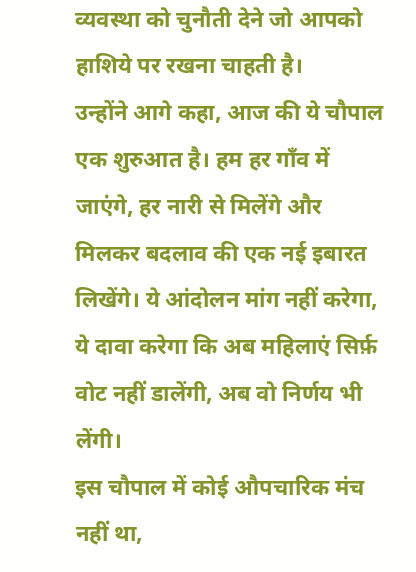व्यवस्था को चुनौती देने जो आपको हाशिये पर रखना चाहती है।
उन्होंने आगे कहा, आज की ये चौपाल एक शुरुआत है। हम हर गाँव में जाएंगे, हर नारी से मिलेंगे और मिलकर बदलाव की एक नई इबारत लिखेंगे। ये आंदोलन मांग नहीं करेगा, ये दावा करेगा कि अब महिलाएं सिर्फ़ वोट नहीं डालेंगी, अब वो निर्णय भी लेंगी।
इस चौपाल में कोई औपचारिक मंच नहीं था,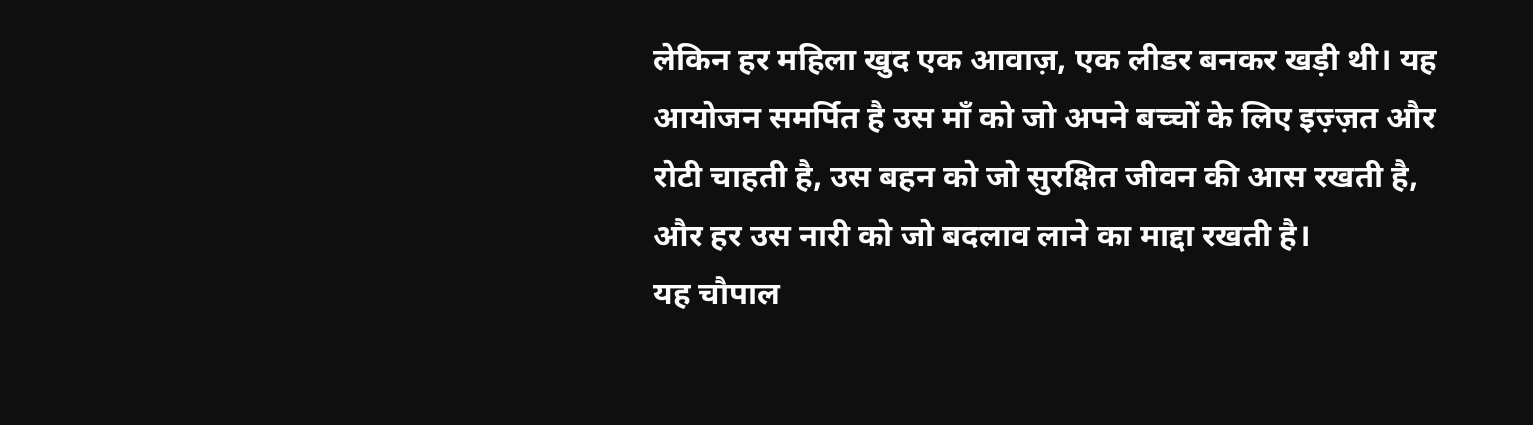लेकिन हर महिला खुद एक आवाज़, एक लीडर बनकर खड़ी थी। यह आयोजन समर्पित है उस माँ को जो अपने बच्चों के लिए इज़्ज़त और रोटी चाहती है, उस बहन को जो सुरक्षित जीवन की आस रखती है, और हर उस नारी को जो बदलाव लाने का माद्दा रखती है।
यह चौपाल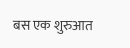बस एक शुरुआत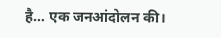है… एक जनआंदोलन की।